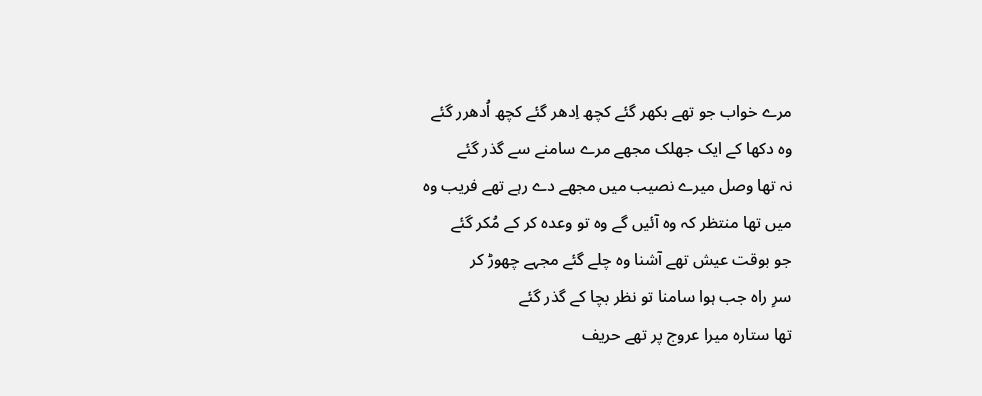مرے خواب جو تھے بکھر گئے کچھ اِدھر گئے کچھ اُدھرر گئے
وہ دکھا کے ایک جھلک مجھے مرے سامنے سے گذر گئے
نہ تھا وصل میرے نصیب میں مجھے دے رہے تھے فریب وہ
میں تھا منتظر کہ وہ آئیں گے وہ تو وعدہ کر کے مُکر گئے
جو بوقت عیش تھے آشنا وہ چلے گئے مجہے چھوڑ کر
سرِ راہ جب ہوا سامنا تو نظر بچا کے گذر گئے
تھا ستارہ میرا عروج پر تھے حریف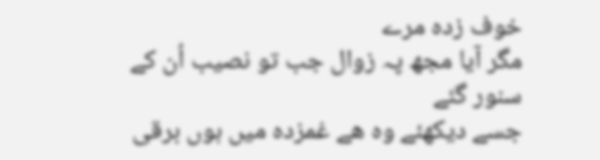خوف زدہ مرے
مگر آیا مجھ پہ زوال جب تو نصیب اُن کے سنور گئے
جسے دیکھئے وہ ھے غمزدہ میں ہوں برقی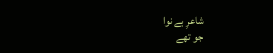شاعرِ بے نوا
جو تھے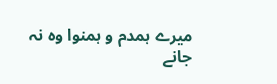میرے ہمدم و ہمنوا وہ نہ جانے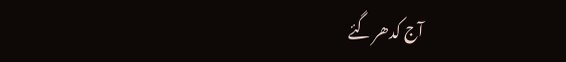آج کدھر گئے